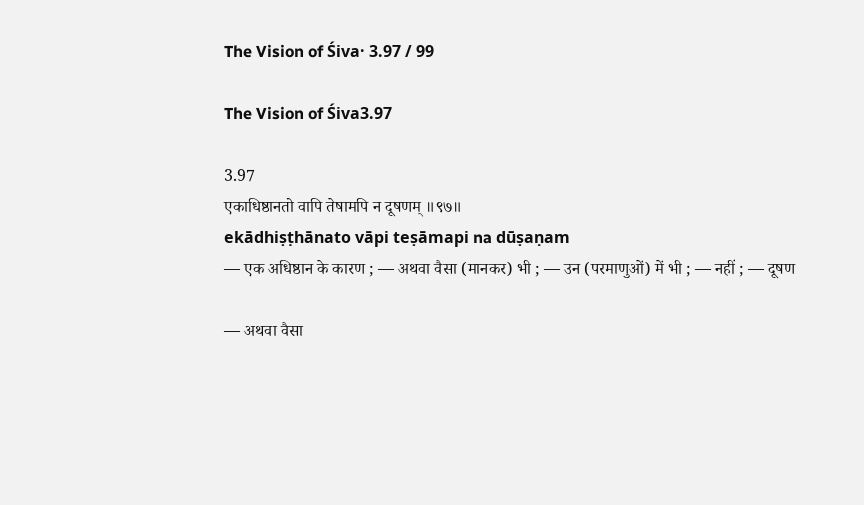The Vision of Śiva· 3.97 / 99

The Vision of Śiva3.97

3.97
एकाधिष्ठानतो वापि तेषामपि न दूषणम् ॥९७॥
ekādhiṣṭhānato vāpi teṣāmapi na dūṣaṇam
— एक अधिष्ठान के कारण ; — अथवा वैसा (मानकर) भी ; — उन (परमाणुओं) में भी ; — नहीं ; — दूषण

— अथवा वैसा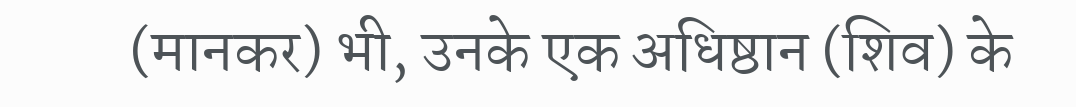(मानकर) भी, उनके एक अधिष्ठान (शिव) के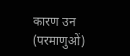कारण उन (परमाणुओं)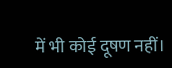में भी कोई दूषण नहीं।